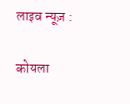लाइव न्यूज़ :

कोयला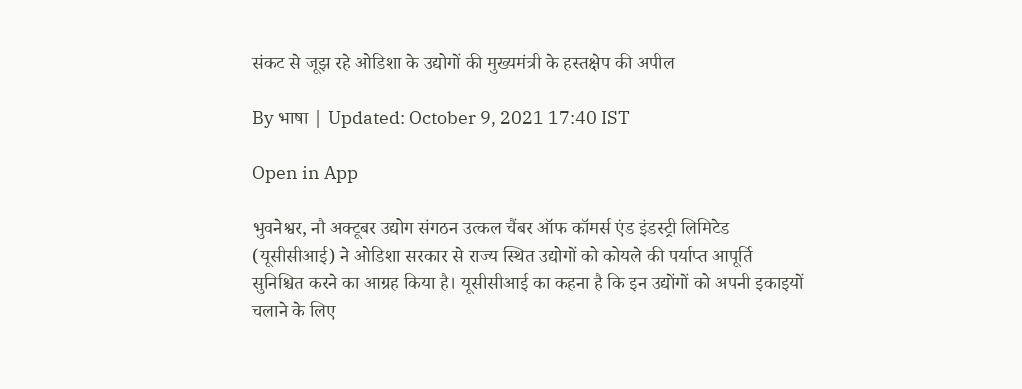संकट से जूझ रहे ओडिशा के उद्योगों की मुख्यमंत्री के हस्तक्षेप की अपील

By भाषा | Updated: October 9, 2021 17:40 IST

Open in App

भुवनेश्वर, नौ अक्टूबर उद्योग संगठन उत्कल चैंबर ऑफ कॉमर्स एंड इंडस्ट्री लिमिटेड (यूसीसीआई) ने ओडिशा सरकार से राज्य स्थित उद्योगों को कोयले की पर्याप्त आपूर्ति सुनिश्चित करने का आग्रह किया है। यूसीसीआई का कहना है कि इन उद्योंगों को अपनी इकाइयों चलाने के लिए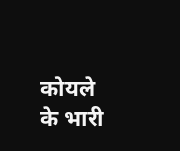कोयले के भारी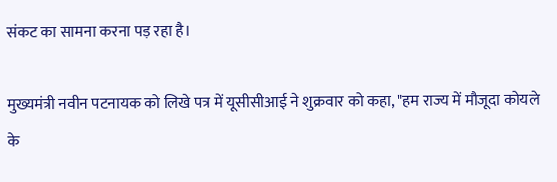संकट का सामना करना पड़ रहा है।

मुख्यमंत्री नवीन पटनायक को लिखे पत्र में यूसीसीआई ने शुक्रवार को कहा, "हम राज्य में मौजूदा कोयले के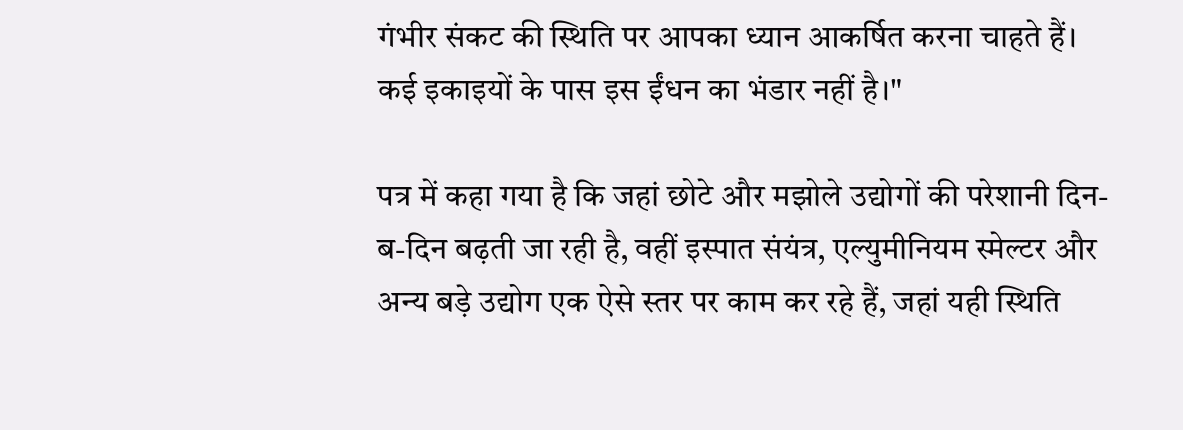गंभीर संकट की स्थिति पर आपका ध्यान आकर्षित करना चाहते हैं। कई इकाइयों के पास इस ईंधन का भंडार नहीं है।"

पत्र में कहा गया है कि जहां छोटे और मझोले उद्योगों की परेशानी दिन-ब-दिन बढ़ती जा रही है, वहीं इस्पात संयंत्र, एल्युमीनियम स्मेल्टर और अन्य बड़े उद्योग एक ऐसे स्तर पर काम कर रहे हैं, जहां यही स्थिति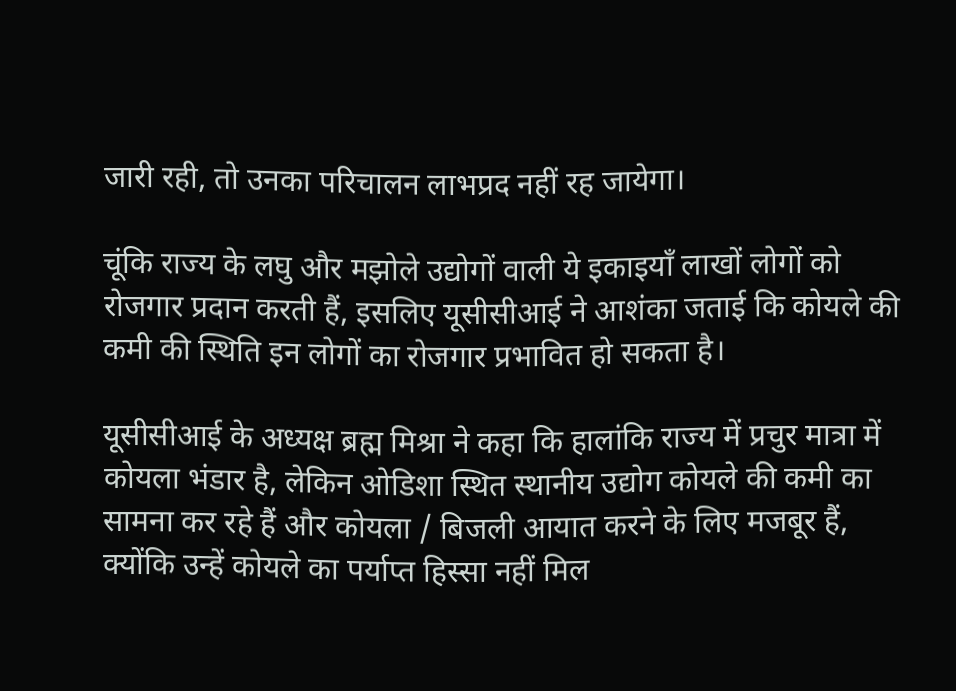जारी रही, तो उनका परिचालन लाभप्रद नहीं रह जायेगा।

चूंकि राज्य के लघु और मझोले उद्योगों वाली ये इकाइयाँ लाखों लोगों को रोजगार प्रदान करती हैं, इसलिए यूसीसीआई ने आशंका जताई कि कोयले की कमी की स्थिति इन लोगों का रोजगार प्रभावित हो सकता है।

यूसीसीआई के अध्यक्ष ब्रह्म मिश्रा ने कहा कि हालांकि राज्य में प्रचुर मात्रा में कोयला भंडार है, लेकिन ओडिशा स्थित स्थानीय उद्योग कोयले की कमी का सामना कर रहे हैं और कोयला / बिजली आयात करने के लिए मजबूर हैं, क्योंकि उन्हें कोयले का पर्याप्त हिस्सा नहीं मिल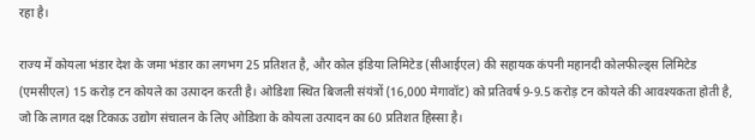रहा है।

राज्य में कोयला भंडार देश के जमा भंडार का लगभग 25 प्रतिशत है, और कोल इंडिया लिमिटेड (सीआईएल) की सहायक कंपनी महानदी कोलफील्ड्स लिमिटेड (एमसीएल) 15 करोड़ टन कोयले का उत्पादन करती है। ओडिशा स्थित बिजली संयंत्रों (16,000 मेगावॉट) को प्रतिवर्ष 9-9.5 करोड़ टन कोयले की आवश्यकता होती है, जो कि लागत दक्ष टिकाऊ उद्योग संचालन के लिए ओडिशा के कोयला उत्पादन का 60 प्रतिशत हिस्सा है।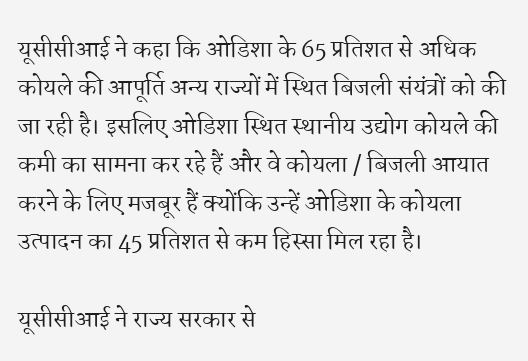यूसीसीआई ने कहा कि ओडिशा के 65 प्रतिशत से अधिक कोयले की आपूर्ति अन्य राज्यों में स्थित बिजली संयंत्रों को की जा रही है। इसलिए ओडिशा स्थित स्थानीय उद्योग कोयले की कमी का सामना कर रहे हैं और वे कोयला / बिजली आयात करने के लिए मजबूर हैं क्योंकि उन्हें ओडिशा के कोयला उत्पादन का 45 प्रतिशत से कम हिस्सा मिल रहा है।

यूसीसीआई ने राज्य सरकार से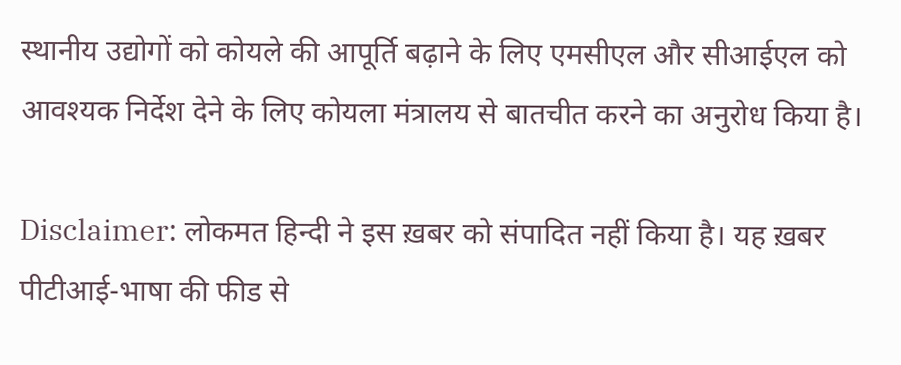स्थानीय उद्योगों को कोयले की आपूर्ति बढ़ाने के लिए एमसीएल और सीआईएल को आवश्यक निर्देश देने के लिए कोयला मंत्रालय से बातचीत करने का अनुरोध किया है।

Disclaimer: लोकमत हिन्दी ने इस ख़बर को संपादित नहीं किया है। यह ख़बर पीटीआई-भाषा की फीड से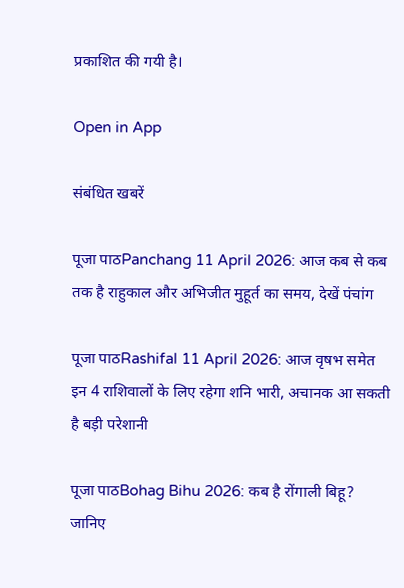प्रकाशित की गयी है।

Open in App

संबंधित खबरें

पूजा पाठPanchang 11 April 2026: आज कब से कब तक है राहुकाल और अभिजीत मुहूर्त का समय, देखें पंचांग

पूजा पाठRashifal 11 April 2026: आज वृषभ समेत इन 4 राशिवालों के लिए रहेगा शनि भारी, अचानक आ सकती है बड़ी परेशानी

पूजा पाठBohag Bihu 2026: कब है रोंगाली बिहू? जानिए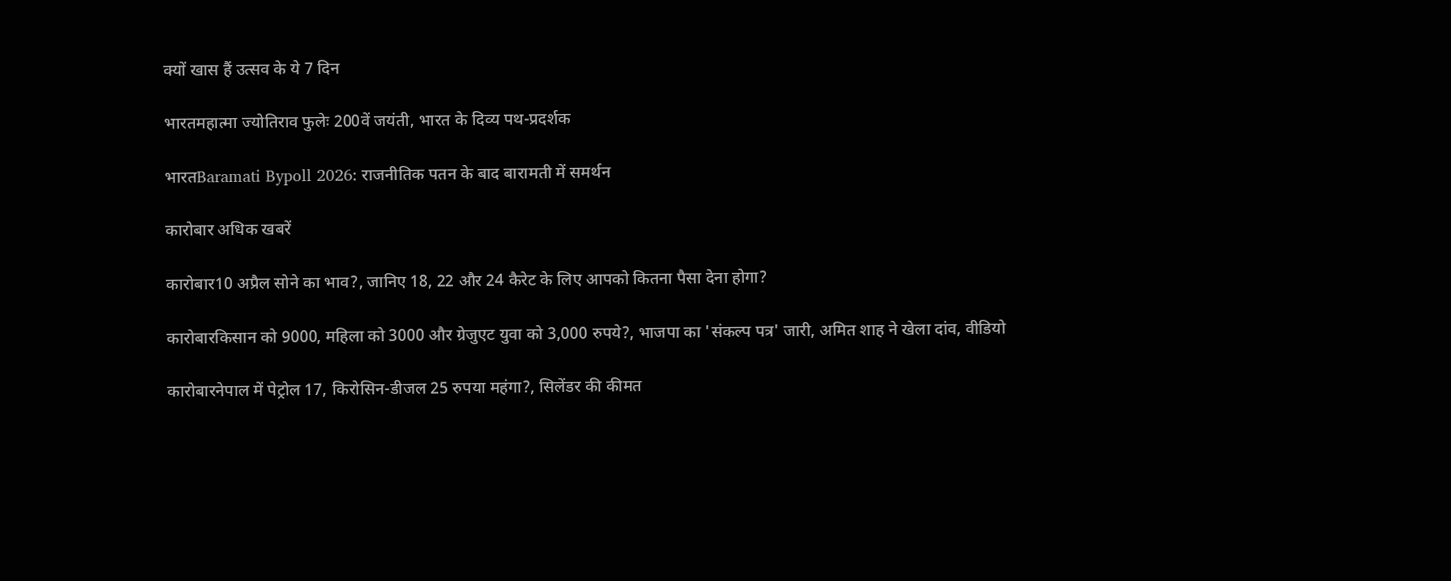क्यों खास हैं उत्सव के ये 7 दिन

भारतमहात्मा ज्योतिराव फुलेः 200वें जयंती, भारत के दिव्य पथ-प्रदर्शक

भारतBaramati Bypoll 2026: राजनीतिक पतन के बाद बारामती में समर्थन

कारोबार अधिक खबरें

कारोबार10 अप्रैल सोने का भाव?, जानिए 18, 22 और 24 कैरेट के लिए आपको कितना पैसा देना होगा?

कारोबारकिसान को 9000, महिला को 3000 और ग्रेजुएट युवा को 3,000 रुपये?, भाजपा का 'संकल्प पत्र' जारी, अमित शाह ने खेला दांव, वीडियो

कारोबारनेपाल में पेट्रोल 17, किरोसिन-डीजल 25 रुपया महंगा?, सिलेंडर की कीमत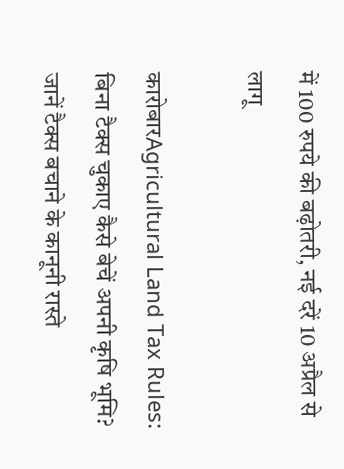में 100 रुपये की बढ़ोतरी, नई दरें 10 अप्रैल से लागू

कारोबारAgricultural Land Tax Rules: बिना टैक्स चुकाए कैसे बेचें अपनी कृषि भूमि? जानें टैक्स बचाने के कानूनी रास्ते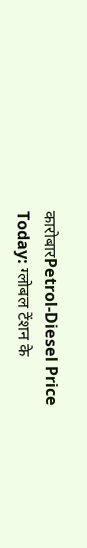कारोबारPetrol-Diesel Price Today: ग्लोबल टेंशन के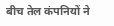बीच तेल कंपनियों ने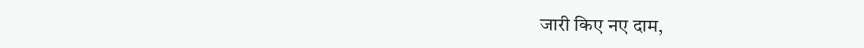जारी किए नए दाम,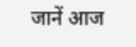जानें आज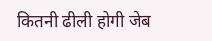कितनी ढीली होगी जेब